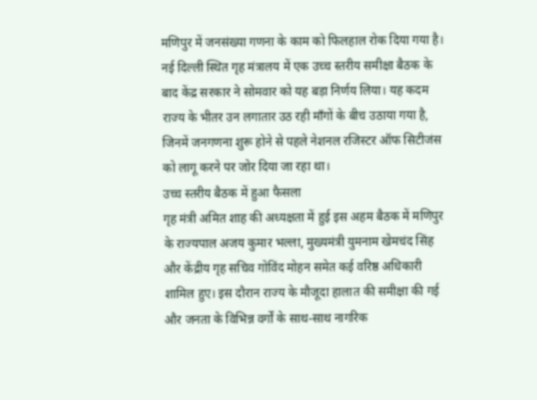मणिपुर में जनसंख्या गणना के काम को फिलहाल रोक दिया गया है। नई दिल्ली स्थित गृह मंत्रालय में एक उच्च स्तरीय समीक्षा बैठक के बाद केंद्र सरकार ने सोमवार को यह बड़ा निर्णय लिया। यह कदम राज्य के भीतर उन लगातार उठ रही माँगों के बीच उठाया गया है, जिनमें जनगणना शुरू होने से पहले नेशनल रजिस्टर ऑफ सिटीजंस को लागू करने पर जोर दिया जा रहा था।
उच्च स्तरीय बैठक में हुआ फैसला
गृह मंत्री अमित शाह की अध्यक्षता में हुई इस अहम बैठक में मणिपुर के राज्यपाल अजय कुमार भल्ला, मुख्यमंत्री युमनाम खेमचंद सिंह और केंद्रीय गृह सचिव गोविंद मोहन समेत कई वरिष्ठ अधिकारी शामिल हुए। इस दौरान राज्य के मौजूदा हालात की समीक्षा की गई और जनता के विभिन्न वर्गों के साथ-साथ नागरिक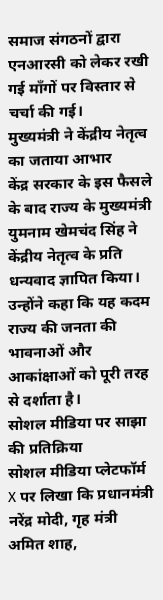समाज संगठनों द्वारा एनआरसी को लेकर रखी गई माँगों पर विस्तार से चर्चा की गई।
मुख्यमंत्री ने केंद्रीय नेतृत्व का जताया आभार
केंद्र सरकार के इस फैसले के बाद राज्य के मुख्यमंत्री युमनाम खेमचंद सिंह ने केंद्रीय नेतृत्व के प्रति धन्यवाद ज्ञापित किया। उन्होंने कहा कि यह कदम राज्य की जनता की भावनाओं और आकांक्षाओं को पूरी तरह से दर्शाता है।
सोशल मीडिया पर साझा की प्रतिक्रिया
सोशल मीडिया प्लेटफॉर्म X पर लिखा कि प्रधानमंत्री नरेंद्र मोदी, गृह मंत्री अमित शाह,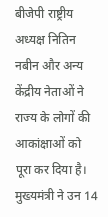बीजेपी राष्ट्रीय अध्यक्ष नितिन नबीन और अन्य केंद्रीय नेताओं ने राज्य के लोगों की आकांक्षाओं को पूरा कर दिया है। मुख्यमंत्री ने उन 14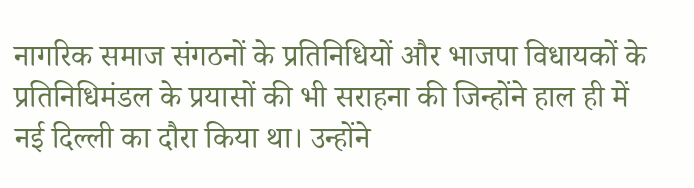नागरिक समाज संगठनों के प्रतिनिधियों और भाजपा विधायकों के प्रतिनिधिमंडल के प्रयासों की भी सराहना की जिन्होंने हाल ही में नई दिल्ली का दौरा किया था। उन्होंने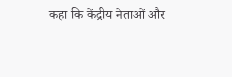कहा कि केंद्रीय नेताओं और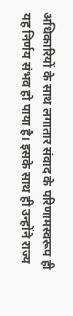अधिकारियों के साथ लगातार संवाद के परिणामस्वरूप ही यह निर्णय संभव हो पाया है। इसके साथ ही उन्होंने राज्य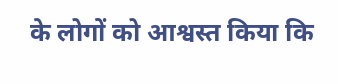के लोगों को आश्वस्त किया कि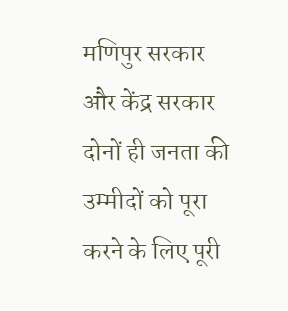मणिपुर सरकार और केंद्र सरकार दोनों ही जनता की उम्मीदों को पूरा करने के लिए पूरी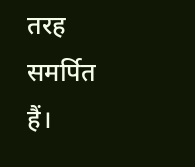तरह समर्पित हैं।